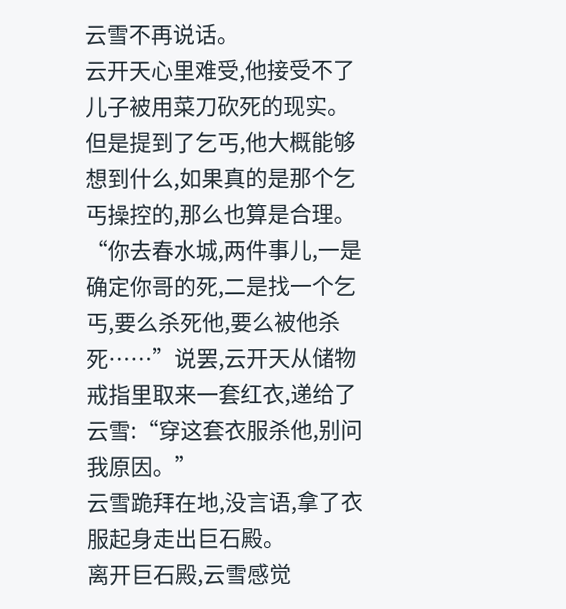云雪不再说话。
云开天心里难受,他接受不了儿子被用菜刀砍死的现实。
但是提到了乞丐,他大概能够想到什么,如果真的是那个乞丐操控的,那么也算是合理。
“你去春水城,两件事儿,一是确定你哥的死,二是找一个乞丐,要么杀死他,要么被他杀死……”说罢,云开天从储物戒指里取来一套红衣,递给了云雪:“穿这套衣服杀他,别问我原因。”
云雪跪拜在地,没言语,拿了衣服起身走出巨石殿。
离开巨石殿,云雪感觉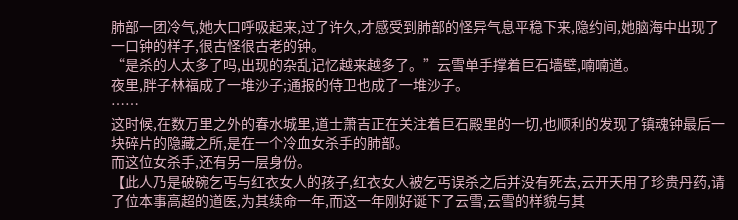肺部一团冷气,她大口呼吸起来,过了许久,才感受到肺部的怪异气息平稳下来,隐约间,她脑海中出现了一口钟的样子,很古怪很古老的钟。
“是杀的人太多了吗,出现的杂乱记忆越来越多了。”云雪单手撑着巨石墙壁,喃喃道。
夜里,胖子林福成了一堆沙子;通报的侍卫也成了一堆沙子。
……
这时候,在数万里之外的春水城里,道士萧吉正在关注着巨石殿里的一切,也顺利的发现了镇魂钟最后一块碎片的隐藏之所,是在一个冷血女杀手的肺部。
而这位女杀手,还有另一层身份。
【此人乃是破碗乞丐与红衣女人的孩子,红衣女人被乞丐误杀之后并没有死去,云开天用了珍贵丹药,请了位本事高超的道医,为其续命一年,而这一年刚好诞下了云雪,云雪的样貌与其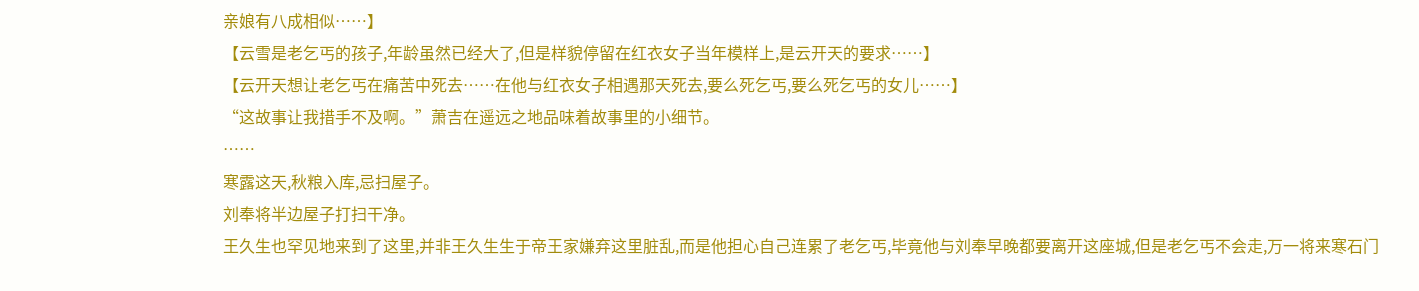亲娘有八成相似……】
【云雪是老乞丐的孩子,年龄虽然已经大了,但是样貌停留在红衣女子当年模样上,是云开天的要求……】
【云开天想让老乞丐在痛苦中死去……在他与红衣女子相遇那天死去,要么死乞丐,要么死乞丐的女儿……】
“这故事让我措手不及啊。”萧吉在遥远之地品味着故事里的小细节。
……
寒露这天,秋粮入库,忌扫屋子。
刘奉将半边屋子打扫干净。
王久生也罕见地来到了这里,并非王久生生于帝王家嫌弃这里脏乱,而是他担心自己连累了老乞丐,毕竟他与刘奉早晚都要离开这座城,但是老乞丐不会走,万一将来寒石门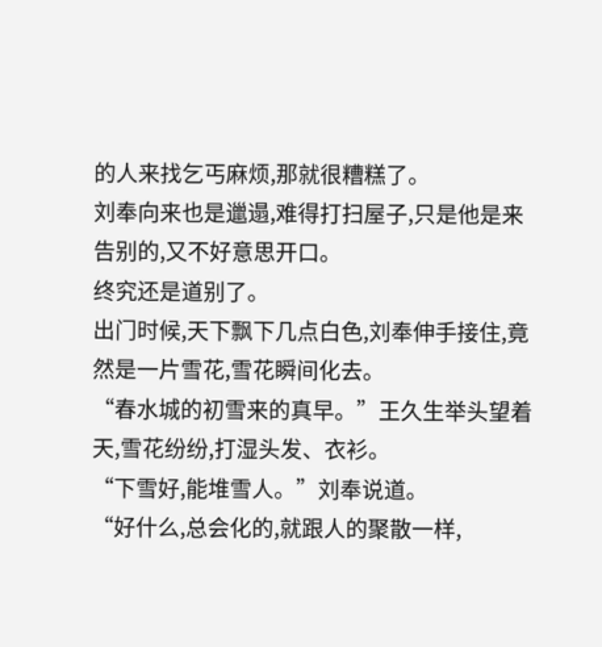的人来找乞丐麻烦,那就很糟糕了。
刘奉向来也是邋遢,难得打扫屋子,只是他是来告别的,又不好意思开口。
终究还是道别了。
出门时候,天下飘下几点白色,刘奉伸手接住,竟然是一片雪花,雪花瞬间化去。
“春水城的初雪来的真早。”王久生举头望着天,雪花纷纷,打湿头发、衣衫。
“下雪好,能堆雪人。”刘奉说道。
“好什么,总会化的,就跟人的聚散一样,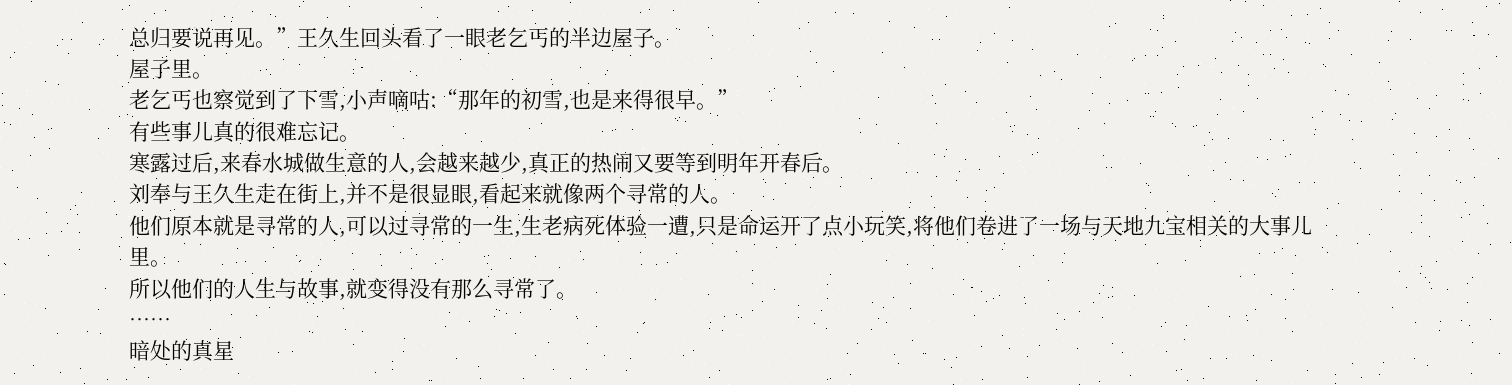总归要说再见。”王久生回头看了一眼老乞丐的半边屋子。
屋子里。
老乞丐也察觉到了下雪,小声嘀咕:“那年的初雪,也是来得很早。”
有些事儿真的很难忘记。
寒露过后,来春水城做生意的人,会越来越少,真正的热闹又要等到明年开春后。
刘奉与王久生走在街上,并不是很显眼,看起来就像两个寻常的人。
他们原本就是寻常的人,可以过寻常的一生,生老病死体验一遭,只是命运开了点小玩笑,将他们卷进了一场与天地九宝相关的大事儿里。
所以他们的人生与故事,就变得没有那么寻常了。
……
暗处的真星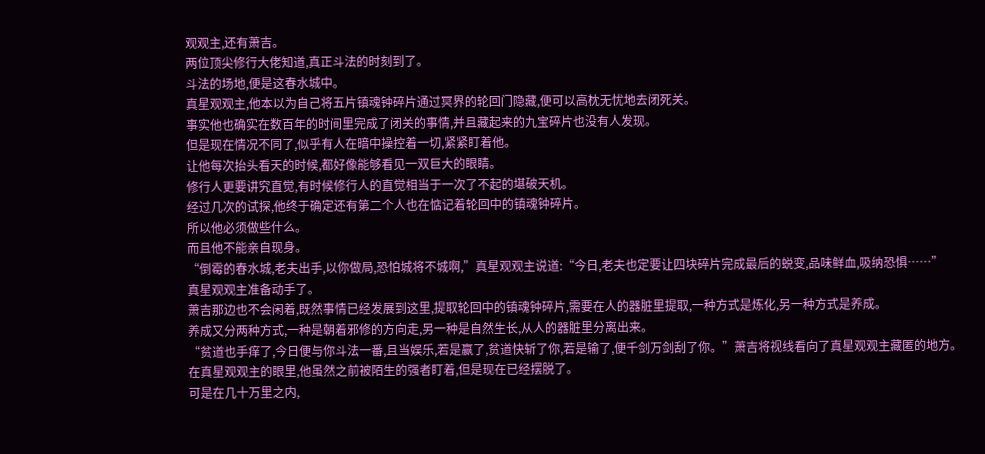观观主,还有萧吉。
两位顶尖修行大佬知道,真正斗法的时刻到了。
斗法的场地,便是这春水城中。
真星观观主,他本以为自己将五片镇魂钟碎片通过冥界的轮回门隐藏,便可以高枕无忧地去闭死关。
事实他也确实在数百年的时间里完成了闭关的事情,并且藏起来的九宝碎片也没有人发现。
但是现在情况不同了,似乎有人在暗中操控着一切,紧紧盯着他。
让他每次抬头看天的时候,都好像能够看见一双巨大的眼睛。
修行人更要讲究直觉,有时候修行人的直觉相当于一次了不起的堪破天机。
经过几次的试探,他终于确定还有第二个人也在惦记着轮回中的镇魂钟碎片。
所以他必须做些什么。
而且他不能亲自现身。
“倒霉的春水城,老夫出手,以你做局,恐怕城将不城啊,”真星观观主说道:“今日,老夫也定要让四块碎片完成最后的蜕变,品味鲜血,吸纳恐惧……”
真星观观主准备动手了。
萧吉那边也不会闲着,既然事情已经发展到这里,提取轮回中的镇魂钟碎片,需要在人的器脏里提取,一种方式是炼化,另一种方式是养成。
养成又分两种方式,一种是朝着邪修的方向走,另一种是自然生长,从人的器脏里分离出来。
“贫道也手痒了,今日便与你斗法一番,且当娱乐,若是赢了,贫道快斩了你,若是输了,便千剑万剑刮了你。”萧吉将视线看向了真星观观主藏匿的地方。
在真星观观主的眼里,他虽然之前被陌生的强者盯着,但是现在已经摆脱了。
可是在几十万里之内,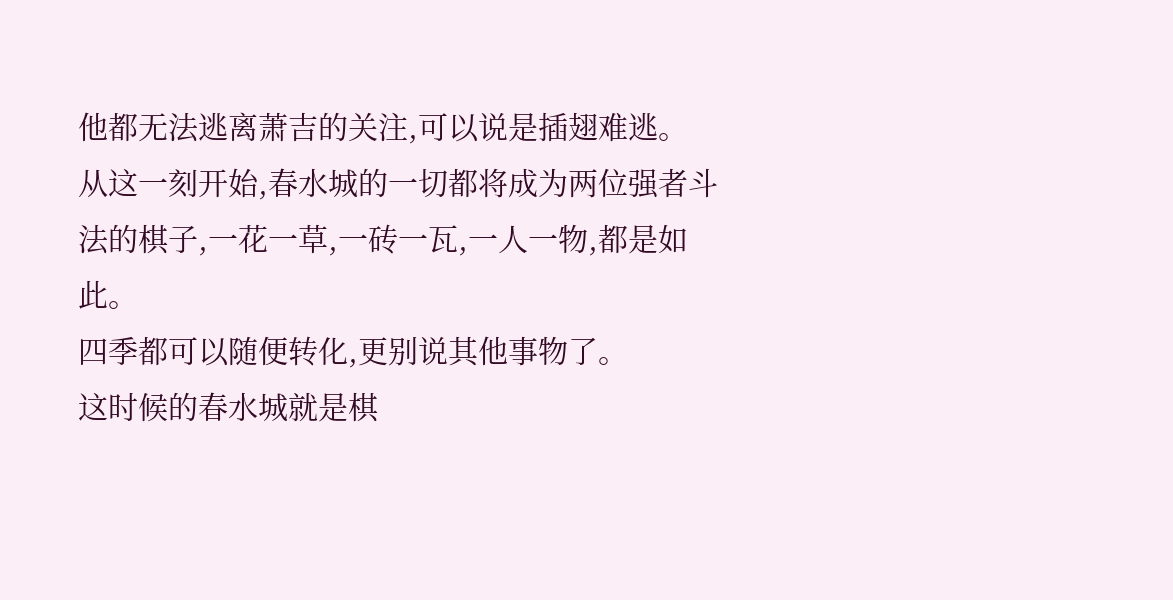他都无法逃离萧吉的关注,可以说是插翅难逃。
从这一刻开始,春水城的一切都将成为两位强者斗法的棋子,一花一草,一砖一瓦,一人一物,都是如此。
四季都可以随便转化,更别说其他事物了。
这时候的春水城就是棋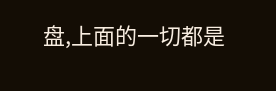盘,上面的一切都是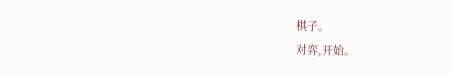棋子。
对弈,开始。